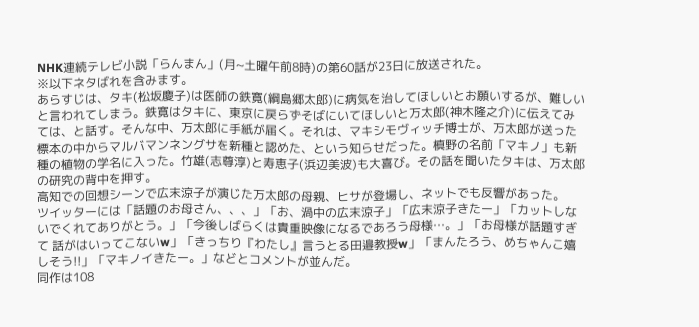NHK連続テレビ小説「らんまん」(月~土曜午前8時)の第60話が23日に放送された。
※以下ネタばれを含みます。
あらすじは、タキ(松坂慶子)は医師の鉄寛(綱島郷太郎)に病気を治してほしいとお願いするが、難しいと言われてしまう。鉄寛はタキに、東京に戻らずそばにいてほしいと万太郎(神木隆之介)に伝えてみては、と話す。そんな中、万太郎に手紙が届く。それは、マキシモヴィッチ博士が、万太郎が送った標本の中からマルバマンネングサを新種と認めた、という知らせだった。槙野の名前「マキノ」も新種の植物の学名に入った。竹雄(志尊淳)と寿恵子(浜辺美波)も大喜び。その話を聞いたタキは、万太郎の研究の背中を押す。
高知での回想シーンで広末涼子が演じた万太郎の母親、ヒサが登場し、ネットでも反響があった。
ツイッターには「話題のお母さん、、、」「お、渦中の広末涼子」「広末涼子きたー」「カットしないでくれてありがとう。」「今後しばらくは貴重映像になるであろう母様…。」「お母様が話題すぎて 話がはいってこないw」「きっちり『わたし』言うとる田邉教授w」「まんたろう、めちゃんこ嬉しそう!!」「マキノイきたー。」などとコメントが並んだ。
同作は108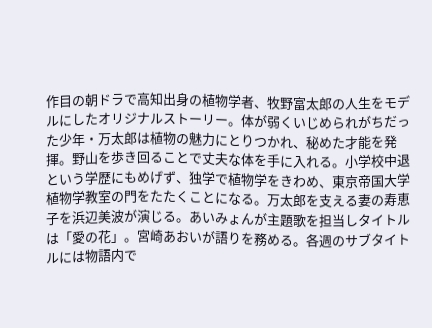作目の朝ドラで高知出身の植物学者、牧野富太郎の人生をモデルにしたオリジナルストーリー。体が弱くいじめられがちだった少年・万太郎は植物の魅力にとりつかれ、秘めた才能を発揮。野山を歩き回ることで丈夫な体を手に入れる。小学校中退という学歴にもめげず、独学で植物学をきわめ、東京帝国大学植物学教室の門をたたくことになる。万太郎を支える妻の寿恵子を浜辺美波が演じる。あいみょんが主題歌を担当しタイトルは「愛の花」。宮崎あおいが語りを務める。各週のサブタイトルには物語内で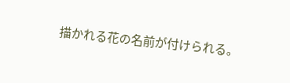描かれる花の名前が付けられる。